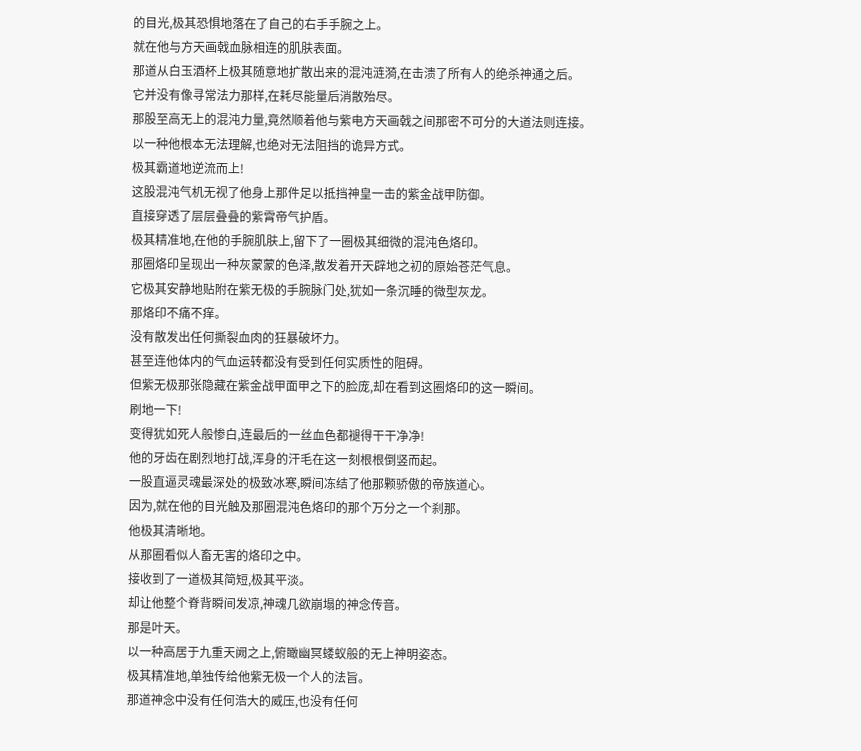的目光,极其恐惧地落在了自己的右手手腕之上。
就在他与方天画戟血脉相连的肌肤表面。
那道从白玉酒杯上极其随意地扩散出来的混沌涟漪,在击溃了所有人的绝杀神通之后。
它并没有像寻常法力那样,在耗尽能量后消散殆尽。
那股至高无上的混沌力量,竟然顺着他与紫电方天画戟之间那密不可分的大道法则连接。
以一种他根本无法理解,也绝对无法阻挡的诡异方式。
极其霸道地逆流而上!
这股混沌气机无视了他身上那件足以抵挡神皇一击的紫金战甲防御。
直接穿透了层层叠叠的紫霄帝气护盾。
极其精准地,在他的手腕肌肤上,留下了一圈极其细微的混沌色烙印。
那圈烙印呈现出一种灰蒙蒙的色泽,散发着开天辟地之初的原始苍茫气息。
它极其安静地贴附在紫无极的手腕脉门处,犹如一条沉睡的微型灰龙。
那烙印不痛不痒。
没有散发出任何撕裂血肉的狂暴破坏力。
甚至连他体内的气血运转都没有受到任何实质性的阻碍。
但紫无极那张隐藏在紫金战甲面甲之下的脸庞,却在看到这圈烙印的这一瞬间。
刷地一下!
变得犹如死人般惨白,连最后的一丝血色都褪得干干净净!
他的牙齿在剧烈地打战,浑身的汗毛在这一刻根根倒竖而起。
一股直逼灵魂最深处的极致冰寒,瞬间冻结了他那颗骄傲的帝族道心。
因为,就在他的目光触及那圈混沌色烙印的那个万分之一个刹那。
他极其清晰地。
从那圈看似人畜无害的烙印之中。
接收到了一道极其简短,极其平淡。
却让他整个脊背瞬间发凉,神魂几欲崩塌的神念传音。
那是叶天。
以一种高居于九重天阙之上,俯瞰幽冥蝼蚁般的无上神明姿态。
极其精准地,单独传给他紫无极一个人的法旨。
那道神念中没有任何浩大的威压,也没有任何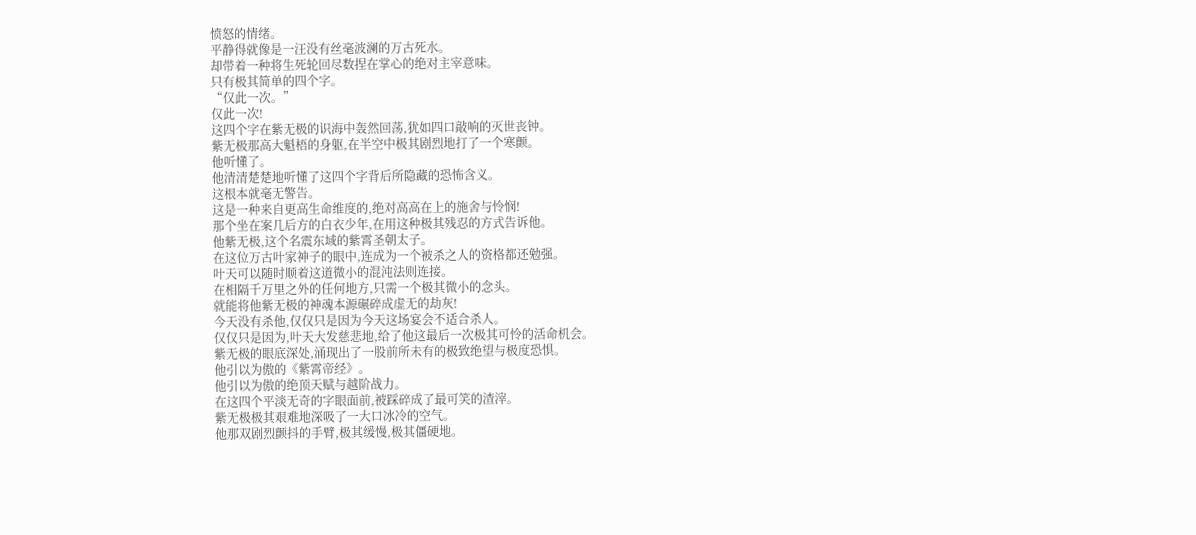愤怒的情绪。
平静得就像是一汪没有丝毫波澜的万古死水。
却带着一种将生死轮回尽数捏在掌心的绝对主宰意味。
只有极其简单的四个字。
“仅此一次。”
仅此一次!
这四个字在紫无极的识海中轰然回荡,犹如四口敲响的灭世丧钟。
紫无极那高大魁梧的身躯,在半空中极其剧烈地打了一个寒颤。
他听懂了。
他清清楚楚地听懂了这四个字背后所隐藏的恐怖含义。
这根本就毫无警告。
这是一种来自更高生命维度的,绝对高高在上的施舍与怜悯!
那个坐在案几后方的白衣少年,在用这种极其残忍的方式告诉他。
他紫无极,这个名震东域的紫霄圣朝太子。
在这位万古叶家神子的眼中,连成为一个被杀之人的资格都还勉强。
叶天可以随时顺着这道微小的混沌法则连接。
在相隔千万里之外的任何地方,只需一个极其微小的念头。
就能将他紫无极的神魂本源碾碎成虚无的劫灰!
今天没有杀他,仅仅只是因为今天这场宴会不适合杀人。
仅仅只是因为,叶天大发慈悲地,给了他这最后一次极其可怜的活命机会。
紫无极的眼底深处,涌现出了一股前所未有的极致绝望与极度恐惧。
他引以为傲的《紫霄帝经》。
他引以为傲的绝顶天赋与越阶战力。
在这四个平淡无奇的字眼面前,被踩碎成了最可笑的渣滓。
紫无极极其艰难地深吸了一大口冰冷的空气。
他那双剧烈颤抖的手臂,极其缓慢,极其僵硬地。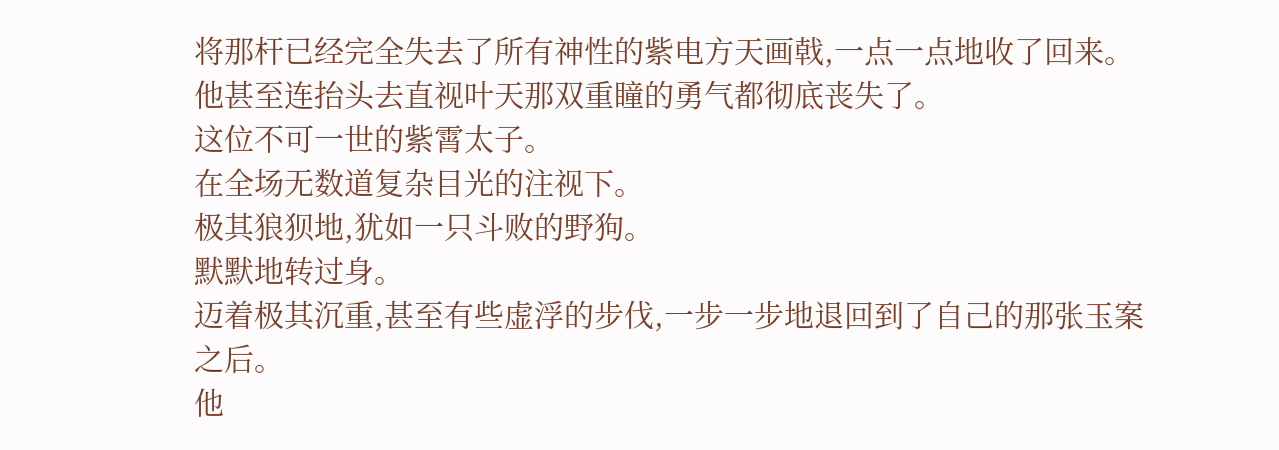将那杆已经完全失去了所有神性的紫电方天画戟,一点一点地收了回来。
他甚至连抬头去直视叶天那双重瞳的勇气都彻底丧失了。
这位不可一世的紫霄太子。
在全场无数道复杂目光的注视下。
极其狼狈地,犹如一只斗败的野狗。
默默地转过身。
迈着极其沉重,甚至有些虚浮的步伐,一步一步地退回到了自己的那张玉案之后。
他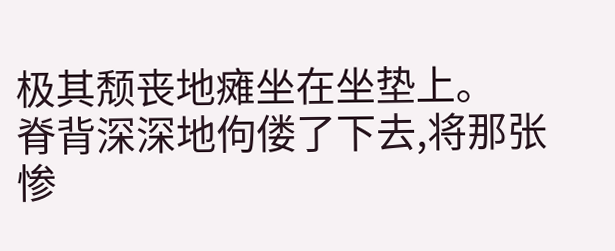极其颓丧地瘫坐在坐垫上。
脊背深深地佝偻了下去,将那张惨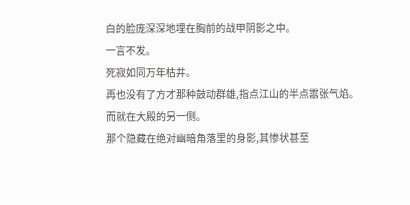白的脸庞深深地埋在胸前的战甲阴影之中。
一言不发。
死寂如同万年枯井。
再也没有了方才那种鼓动群雄,指点江山的半点嚣张气焰。
而就在大殿的另一侧。
那个隐藏在绝对幽暗角落里的身影,其惨状甚至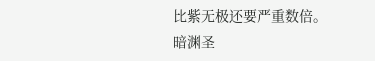比紫无极还要严重数倍。
暗渊圣